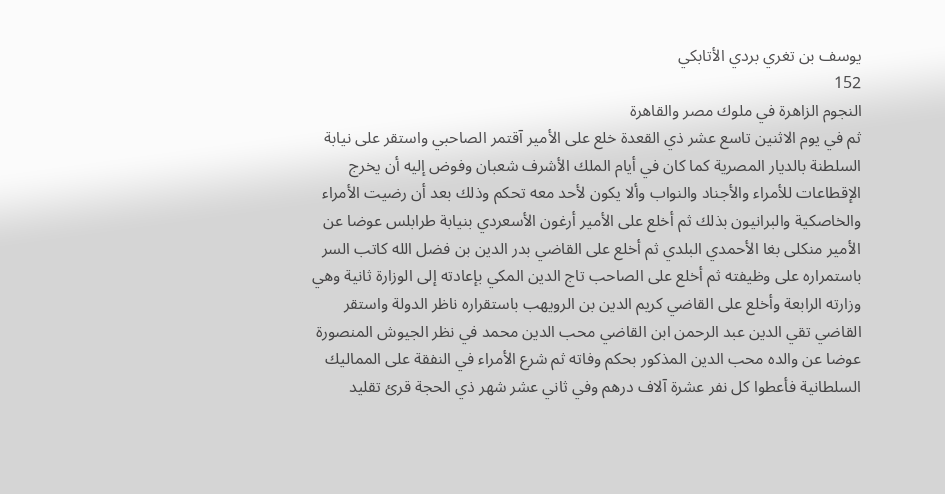يوسف بن تغري بردي الأتابكي
152
النجوم الزاهرة في ملوك مصر والقاهرة
ثم في يوم الاثنين تاسع عشر ذي القعدة خلع على الأمير آقتمر الصاحبي واستقر على نيابة السلطنة بالديار المصرية كما كان في أيام الملك الأشرف شعبان وفوض إليه أن يخرج الإقطاعات للأمراء والأجناد والنواب وألا يكون لأحد معه تحكم وذلك بعد أن رضيت الأمراء والخاصكية والبرانيون بذلك ثم أخلع على الأمير أرغون الأسعردي بنيابة طرابلس عوضا عن الأمير منكلى بغا الأحمدي البلدي ثم أخلع على القاضي بدر الدين بن فضل الله كاتب السر باستمراره على وظيفته ثم أخلع على الصاحب تاج الدين المكي بإعادته إلى الوزارة ثانية وهي وزارته الرابعة وأخلع على القاضي كريم الدين بن الرويهب باستقراره ناظر الدولة واستقر القاضي تقي الدين عبد الرحمن ابن القاضي محب الدين محمد في نظر الجيوش المنصورة عوضا عن والده محب الدين المذكور بحكم وفاته ثم شرع الأمراء في النفقة على المماليك السلطانية فأعطوا كل نفر عشرة آلاف درهم وفي ثاني عشر شهر ذي الحجة قرئ تقليد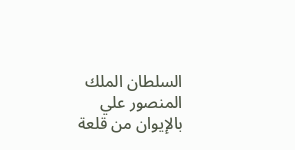السلطان الملك المنصور علي بالإيوان من قلعة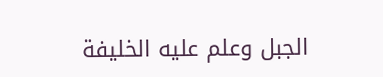الجبل وعلم عليه الخليفة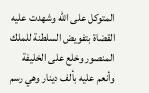المتوكل على الله وشهدت عليه القضاة بتفويض السلطنة للملك المنصور وخلع على الخليفة وأنعم عليه بألف دينار وهي رسم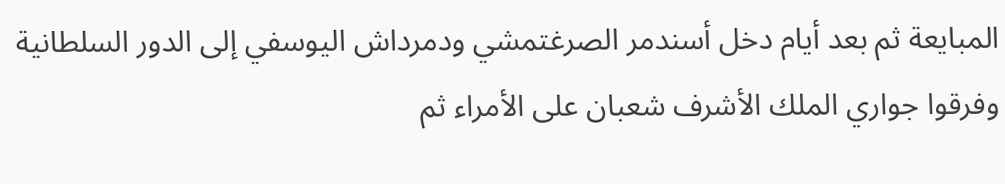المبايعة ثم بعد أيام دخل أسندمر الصرغتمشي ودمرداش اليوسفي إلى الدور السلطانية وفرقوا جواري الملك الأشرف شعبان على الأمراء ثم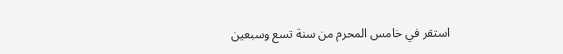استقر في خامس المحرم من سنة تسع وسبعين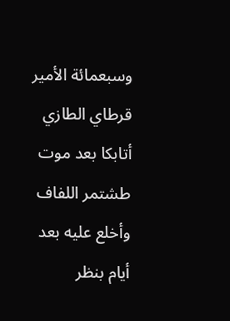وسبعمائة الأمير قرطاي الطازي أتابكا بعد موت طشتمر اللفاف وأخلع عليه بعد أيام بنظر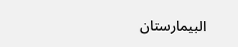البيمارستان